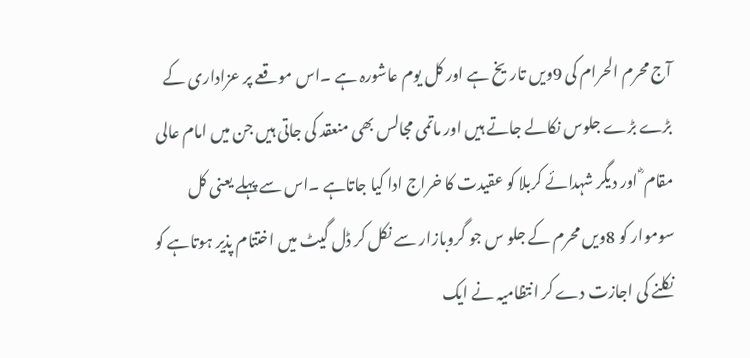آج محرم الحرام کی 9ویں تاریخ ہے اور کل یوم عاشورہ ہے ۔اس موقعے پر عزاداری کے بڑے بڑے جلوس نکالے جاتے ہیں اور ماتمی مجالس بھی منعقد کی جاتی ہیں جن میں امام عالی مقام ؓ اور دیگر شہدائے کربلا کو عقیدت کا خراج ادا کیا جاتاہے ۔اس سے پہلے یعنی کل سوموار کو 8ویں محرم کے جلو س جو گروبازار سے نکل کر ڈل گیٹ میں اختتام پذیر ہوتاہے کو نکلنے کی اجازت دے کر انتظامیہ نے ایک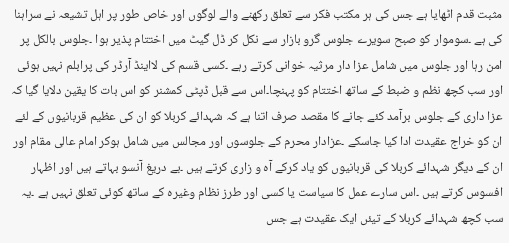مثبت قدم اٹھایا ہے جس کی ہر مکتب فکر سے تعلق رکھنے والے لوگوں اور خاص طور پر اہل تشیعہ نے سراہنا کی ہے ۔سوموار کو صبح سویرے جلوس گرو بازار سے نکل کر ڈل گیٹ میں اختتام پذیر ہوا ۔جلوس بالکل پر امن رہا اور جلوس میں شامل عزا دار مرثیہ خوانی کرتے رہے ۔کسی قسم کی لااینڈ آرڈر کی پرابلم نہیں ہوئی اور سب کچھ نظم و ضبط کے ساتھ اختتام کو پہنچا۔اس سے قبل ڈپٹی کمشنر کو اس بات کا یقین دلایا گیا کہ عزا داری کے جلوس برآمد کئے جانے کا مقصد صرف اتنا ہے کہ شہدائے کربلا کو ان کی عظیم قربانیوں کے لئے ان کو خراج عقیدت ادا کیا جاسکے ۔عزادار محرم کے جلوسوں اور مجالس میں شامل ہوکر امام عالی مقام اور ان کے دیگر شہدائے کربلا کی قربانیوں کو یاد کرکے آہ و زاری کرتے ہیں ۔بے دریغ آنسو بہاتے ہیں اور اظہار افسوس کرتے ہیں ۔اس سارے عمل کا سیاست یا کسی اور طرز نظام وغیرہ کے ساتھ کوئی تعلق نہیں ہے ۔یہ سب کچھ شہدائے کربلا کے تیئں ایک عقیدت ہے جس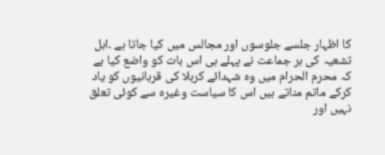کا اظہار جلسے جلوسوں اور مجالس میں کیا جاتا ہے ۔اہل تشعیہ کی ہر جماعت نے پہلے ہی اس بات کو واضع کیا ہے کہ محرم الحرام میں وہ شہدائے کربلا کی قربانیوں کو یاد کرکے ماتم مناتے ہیں اس کا سیاست وغیرہ سے کوئی تعلق نہیں اور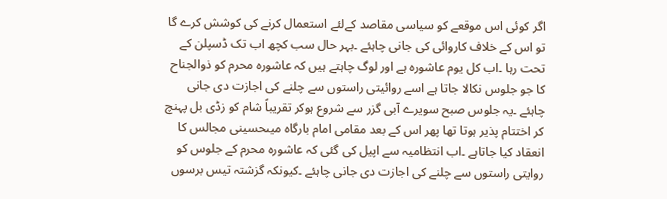اگر کوئی اس موقعے کو سیاسی مقاصد کےلئے استعمال کرنے کی کوشش کرے گا تو اس کے خلاف کاروائی کی جانی چاہئے ۔بہر حال سب کچھ اب تک ڈسپلن کے تحت رہا ۔اب کل یوم عاشورہ ہے اور لوگ چاہتے ہیں کہ عاشورہ محرم کو ذوالجناح کا جو جلوس نکالا جاتا ہے اسے روائیتی راستوں سے چلنے کی اجازت دی جانی چاہئے ۔یہ جلوس صبح سویرے آبی گزر سے شروع ہوکر تقریباً شام کو زڈی بل پہنچ کر اختتام پذیر ہوتا تھا پھر اس کے بعد مقامی امام بارگاہ میںحسینی مجالس کا انعقاد کیا جاتاہے ۔اب انتظامیہ سے اپیل کی گئی کہ عاشورہ محرم کے جلوس کو روایتی راستوں سے چلنے کی اجازت دی جانی چاہئے ۔کیونکہ گزشتہ تیس برسوں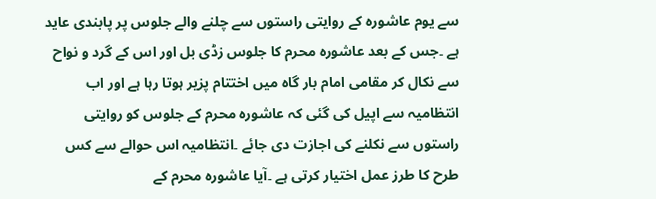سے یوم عاشورہ کے روایتی راستوں سے چلنے والے جلوس پر پابندی عاید ہے ۔جس کے بعد عاشورہ محرم کا جلوس زڈی بل اور اس کے گرد و نواح سے نکال کر مقامی امام بار گاہ میں اختتام پزیر ہوتا رہا ہے اور اب انتظامیہ سے اپیل کی گئی کہ عاشورہ محرم کے جلوس کو روایتی راستوں سے نکلنے کی اجازت دی جائے ۔انتظامیہ اس حوالے سے کس طرح کا طرز عمل اختیار کرتی ہے ۔آیا عاشورہ محرم کے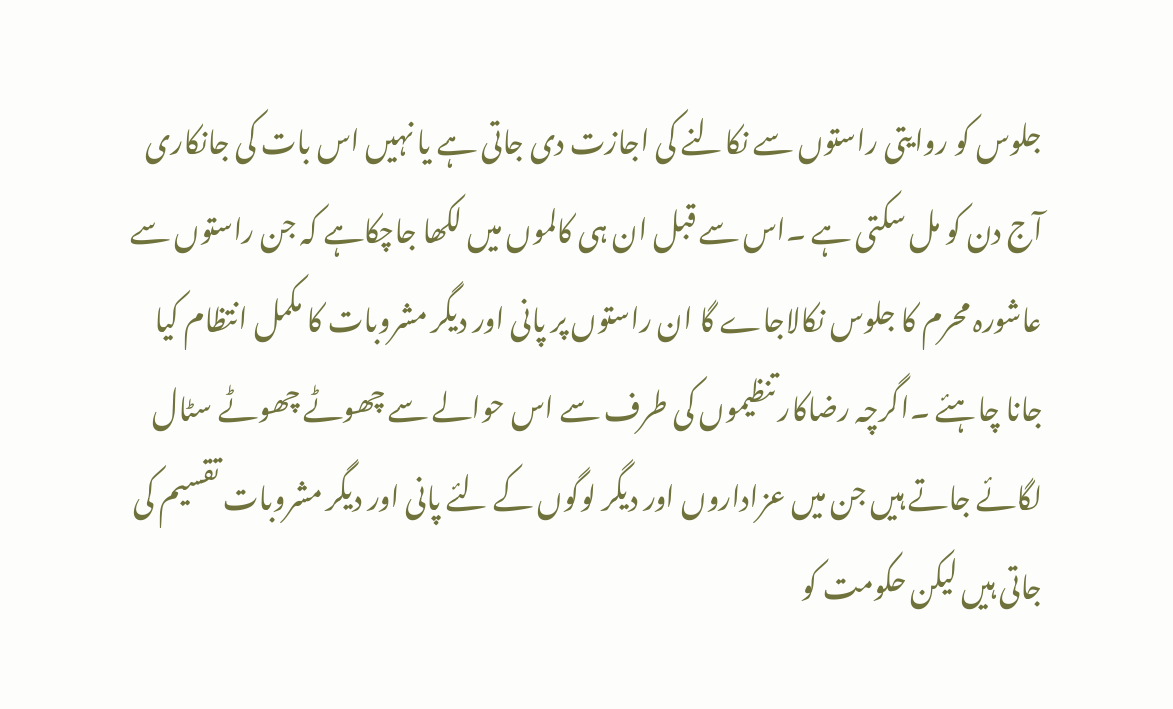جلوس کو روایتی راستوں سے نکالنے کی اجازت دی جاتی ہے یا نہیں اس بات کی جانکاری آج دن کو مل سکتی ہے ۔اس سے قبل ان ہی کالموں میں لکھا جاچکاہے کہ جن راستوں سے عاشورہ محرم کا جلوس نکالاجاے گا ان راستوں پر پانی اور دیگر مشروبات کا مکمل انتظام کیا جانا چاہئے ۔اگرچہ رضاکار تنظیموں کی طرف سے اس حوالے سے چھوٹے چھوٹے سٹال لگائے جاتے ہیں جن میں عزاداروں اور دیگر لوگوں کے لئے پانی اور دیگر مشروبات تقسیم کی جاتی ہیں لیکن حکومت کو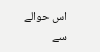اس حوالے سے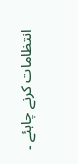انتظامات کرنے چاہئے ۔